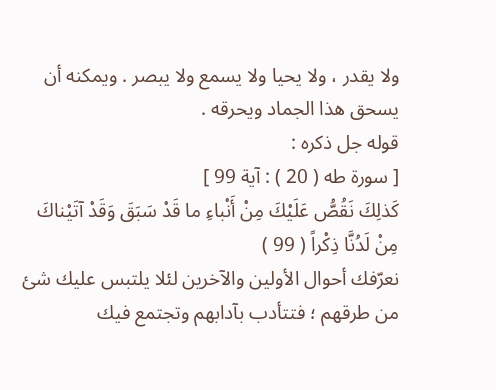ولا يقدر ، ولا يحيا ولا يسمع ولا يبصر . ويمكنه أن يسحق هذا الجماد ويحرقه .
قوله جل ذكره :
[ سورة طه ( 20 ) : آية 99 ]
كَذلِكَ نَقُصُّ عَلَيْكَ مِنْ أَنْباءِ ما قَدْ سَبَقَ وَقَدْ آتَيْناكَ مِنْ لَدُنَّا ذِكْراً ( 99 )
نعرّفك أحوال الأولين والآخرين لئلا يلتبس عليك شئ من طرقهم ؛ فتتأدب بآدابهم وتجتمع فيك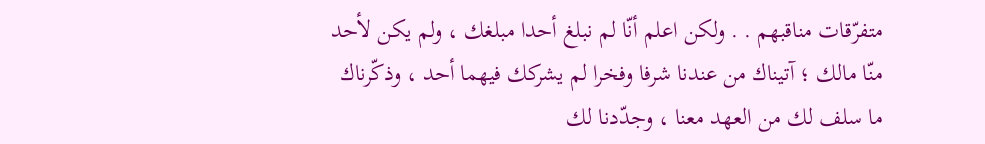متفرّقات مناقبهم . . ولكن اعلم أنّا لم نبلغ أحدا مبلغك ، ولم يكن لأحد منّا مالك ؛ آتيناك من عندنا شرفا وفخرا لم يشركك فيهما أحد ، وذكّرناك ما سلف لك من العهد معنا ، وجدّدنا لك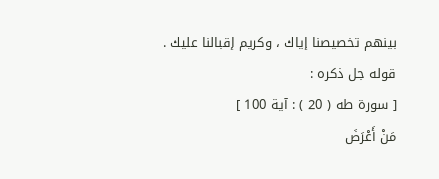بينهم تخصيصنا إياك ، وكريم إقبالنا عليك .
قوله جل ذكره :
[ سورة طه ( 20 ) : آية 100 ]
مَنْ أَعْرَضَ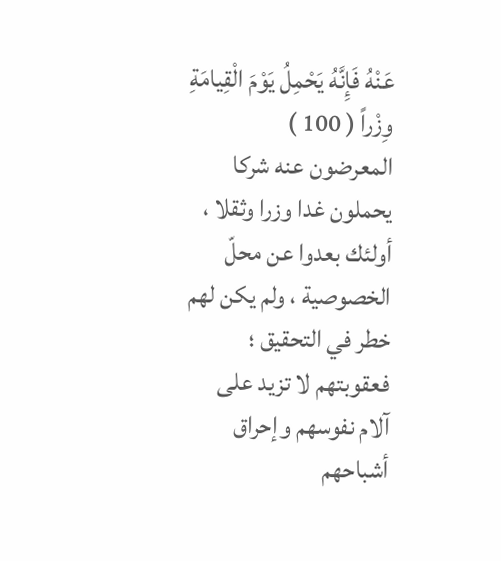عَنْهُ فَإِنَّهُ يَحْمِلُ يَوْمَ الْقِيامَةِ وِزْراً ( 100 )
المعرضون عنه شركا يحملون غدا وزرا وثقلا ، أولئك بعدوا عن محلّ الخصوصية ، ولم يكن لهم خطر في التحقيق ؛ فعقوبتهم لا تزيد على آلام نفوسهم وإحراق أشباحهم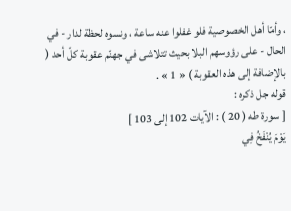، وأمّا أهل الخصوصية فلو غفلوا عنه ساعة ، ونسوه لحظة لدار - في الحال - على رؤوسهم البلا بحيث تتلاشى في جهنّم عقوبة كلّ أحد ( بالإضافة إلى هذه العقوبة ) « 1 » .
قوله جل ذكره :
[ سورة طه ( 20 ) : الآيات 102 إلى 103 ]
يَوْمَ يُنْفَخُ فِي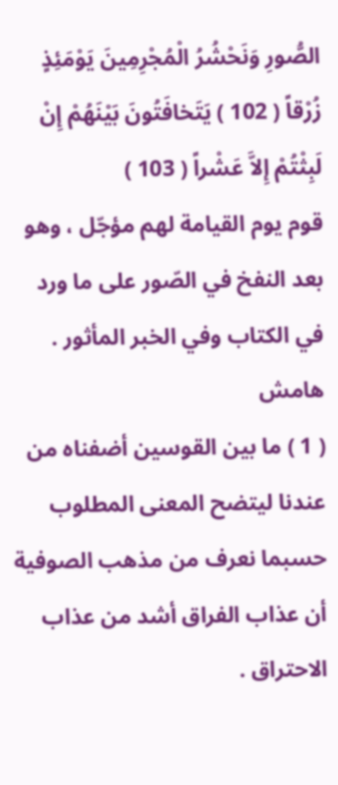الصُّورِ وَنَحْشُرُ الْمُجْرِمِينَ يَوْمَئِذٍ زُرْقاً ( 102 ) يَتَخافَتُونَ بَيْنَهُمْ إِنْ لَبِثْتُمْ إِلاَّ عَشْراً ( 103 )
قوم يوم القيامة لهم مؤجّل ، وهو بعد النفخ في الصّور على ما ورد في الكتاب وفي الخبر المأثور .
هامش
( 1 ) ما بين القوسين أضفناه من عندنا ليتضح المعنى المطلوب حسبما نعرف من مذهب الصوفية أن عذاب الفراق أشد من عذاب الاحتراق .